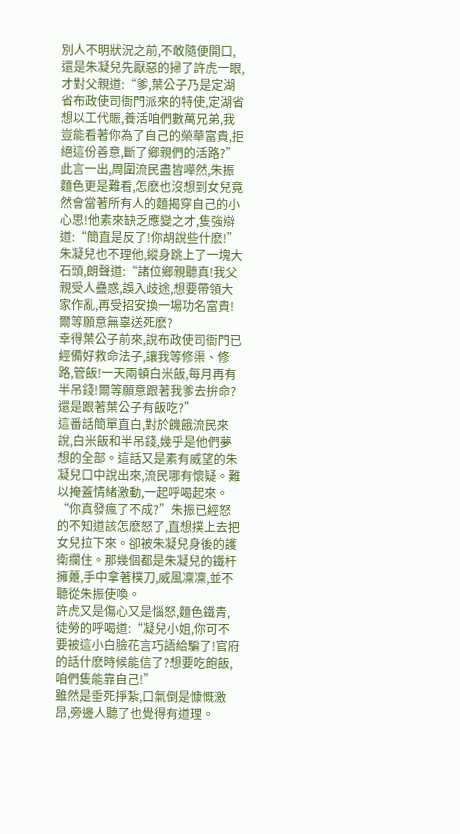別人不明狀況之前,不敢隨便開口,還是朱凝兒先厭惡的掃了許虎一眼,才對父親道:“爹,葉公子乃是定湖省布政使司衙門派來的特使,定湖省想以工代賑,養活咱們數萬兄弟,我豈能看著你為了自己的榮華富貴,拒絕這份善意,斷了鄉親們的活路?”
此言一出,周圍流民盡皆嘩然,朱振麵色更是難看,怎麽也沒想到女兒竟然會當著所有人的麵揭穿自己的小心思!他素來缺乏應變之才,隻強辯道:“簡直是反了!你胡說些什麽!”
朱凝兒也不理他,縱身跳上了一塊大石頭,朗聲道:“諸位鄉親聽真!我父親受人蠱惑,誤入歧途,想要帶領大家作亂,再受招安換一場功名富貴!爾等願意無辜送死麽?
幸得葉公子前來,說布政使司衙門已經備好救命法子,讓我等修渠、修路,管飯!一天兩頓白米飯,每月再有半吊錢!爾等願意跟著我爹去拚命?還是跟著葉公子有飯吃?”
這番話簡單直白,對於饑餓流民來說,白米飯和半吊錢,幾乎是他們夢想的全部。這話又是素有威望的朱凝兒口中說出來,流民哪有懷疑。難以掩蓋情緒激動,一起呼喝起來。
“你真發瘋了不成?”朱振已經怒的不知道該怎麽怒了,直想撲上去把女兒拉下來。卻被朱凝兒身後的護衛攔住。那幾個都是朱凝兒的鐵杆擁躉,手中拿著樸刀,威風凜凜,並不聽從朱振使喚。
許虎又是傷心又是惱怒,麵色鐵青,徒勞的呼喝道:“凝兒小姐,你可不要被這小白臉花言巧語給騙了!官府的話什麽時候能信了?想要吃飽飯,咱們隻能靠自己!”
雖然是垂死掙紮,口氣倒是慷慨激昂,旁邊人聽了也覺得有道理。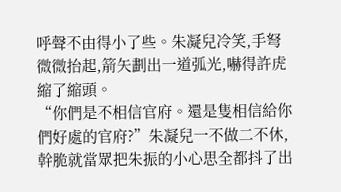呼聲不由得小了些。朱凝兒冷笑,手弩微微抬起,箭矢劃出一道弧光,嚇得許虎縮了縮頭。
“你們是不相信官府。還是隻相信給你們好處的官府?”朱凝兒一不做二不休,幹脆就當眾把朱振的小心思全都抖了出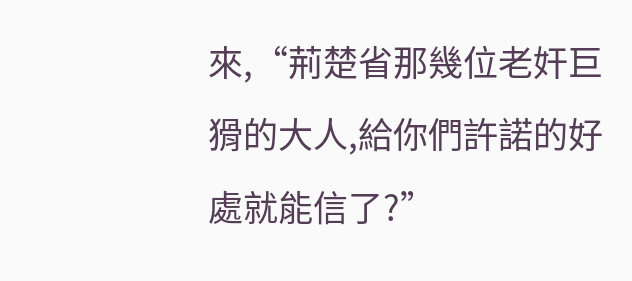來,“荊楚省那幾位老奸巨猾的大人,給你們許諾的好處就能信了?”